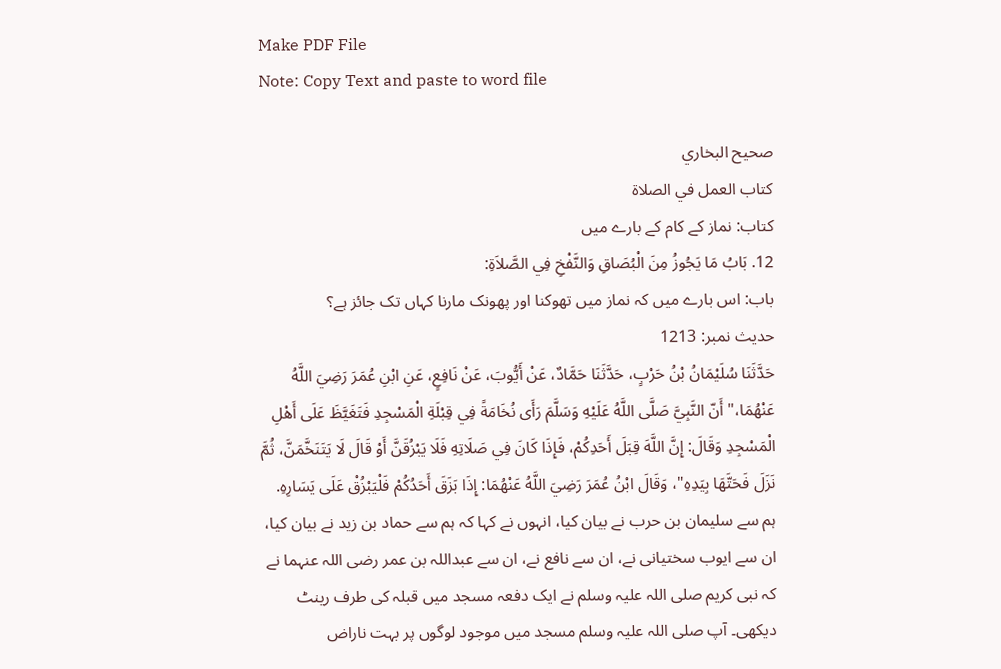Make PDF File
Note: Copy Text and paste to word file

صحيح البخاري
كتاب العمل في الصلاة
کتاب: نماز کے کام کے بارے میں
12. بَابُ مَا يَجُوزُ مِنَ الْبُصَاقِ وَالنَّفْخِ فِي الصَّلاَةِ:
باب: اس بارے میں کہ نماز میں تھوکنا اور پھونک مارنا کہاں تک جائز ہے؟
حدیث نمبر: 1213
حَدَّثَنَا سُلَيْمَانُ بْنُ حَرْبٍ، حَدَّثَنَا حَمَّادٌ، عَنْ أَيُّوبَ، عَنْ نَافِعٍ، عَنِ ابْنِ عُمَرَ رَضِيَ اللَّهُ عَنْهُمَا،" أَنّ النَّبِيَّ صَلَّى اللَّهُ عَلَيْهِ وَسَلَّمَ رَأَى نُخَامَةً فِي قِبْلَةِ الْمَسْجِدِ فَتَغَيَّظَ عَلَى أَهْلِ الْمَسْجِدِ وَقَالَ: إِنَّ اللَّهَ قِبَلَ أَحَدِكُمْ، فَإِذَا كَانَ فِي صَلَاتِهِ فَلَا يَبْزُقَنَّ أَوْ قَالَ لَا يَتَنَخَّمَنَّ، ثُمَّ نَزَلَ فَحَتَّهَا بِيَدِهِ"، وَقَالَ ابْنُ عُمَرَ رَضِيَ اللَّهُ عَنْهُمَا: إِذَا بَزَقَ أَحَدُكُمْ فَلْيَبْزُقْ عَلَى يَسَارِهِ.
ہم سے سلیمان بن حرب نے بیان کیا، انہوں نے کہا کہ ہم سے حماد بن زید نے بیان کیا، ان سے ایوب سختیانی نے، ان سے نافع نے، ان سے عبداللہ بن عمر رضی اللہ عنہما نے کہ نبی کریم صلی اللہ علیہ وسلم نے ایک دفعہ مسجد میں قبلہ کی طرف رینٹ دیکھی۔ آپ صلی اللہ علیہ وسلم مسجد میں موجود لوگوں پر بہت ناراض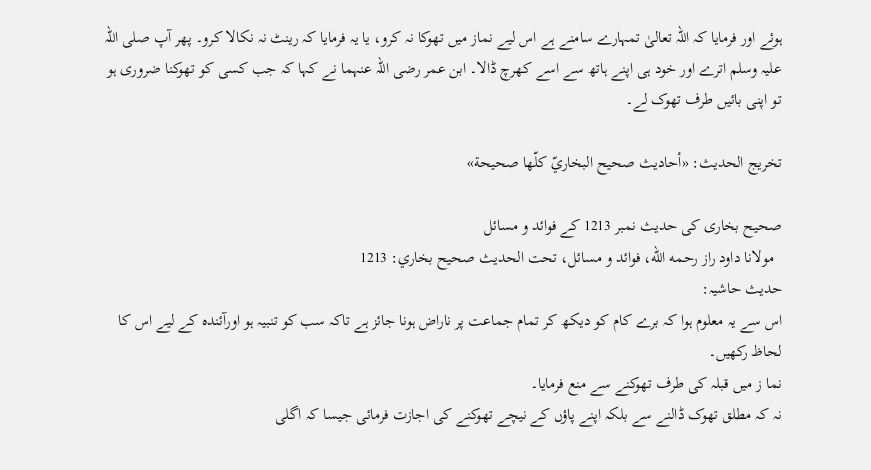ہوئے اور فرمایا کہ اللہ تعالیٰ تمہارے سامنے ہے اس لیے نماز میں تھوکا نہ کرو، یا یہ فرمایا کہ رینٹ نہ نکالا کرو۔ پھر آپ صلی اللہ علیہ وسلم اترے اور خود ہی اپنے ہاتھ سے اسے کھرچ ڈالا۔ ابن عمر رضی اللہ عنہما نے کہا کہ جب کسی کو تھوکنا ضروری ہو تو اپنی بائیں طرف تھوک لے۔

تخریج الحدیث: «أحاديث صحيح البخاريّ كلّها صحيحة»

صحیح بخاری کی حدیث نمبر 1213 کے فوائد و مسائل
  مولانا داود راز رحمه الله، فوائد و مسائل، تحت الحديث صحيح بخاري: 1213
حدیث حاشیہ:
اس سے یہ معلوم ہوا کہ برے کام کو دیکھ کر تمام جماعت پر ناراض ہونا جائز ہے تاکہ سب کو تنبیہ ہو اورآئندہ کے لیے اس کا لحاظ رکھیں۔
نما ز میں قبلہ کی طرف تھوکنے سے منع فرمایا۔
نہ کہ مطلق تھوک ڈالنے سے بلکہ اپنے پاؤں کے نیچے تھوکنے کی اجازت فرمائی جیسا کہ اگلی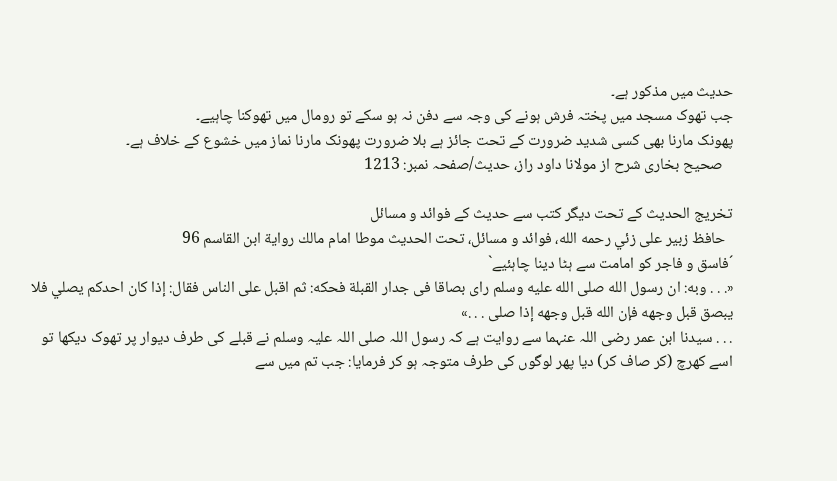حدیث میں مذکور ہے۔
جب تھوک مسجد میں پختہ فرش ہونے کی وجہ سے دفن نہ ہو سکے تو رومال میں تھوکنا چاہیے۔
پھونک مارنا بھی کسی شدید ضرورت کے تحت جائز ہے بلا ضرورت پھونک مارنا نماز میں خشوع کے خلاف ہے۔
   صحیح بخاری شرح از مولانا داود راز، حدیث/صفحہ نمبر: 1213

تخریج الحدیث کے تحت دیگر کتب سے حدیث کے فوائد و مسائل
  حافظ زبير على زئي رحمه الله، فوائد و مسائل، تحت الحديث موطا امام مالك رواية ابن القاسم 96
´فاسق و فاجر کو امامت سے ہٹا دینا چاہئیے`
«. . . وبه: ان رسول الله صلى الله عليه وسلم راى بصاقا فى جدار القبلة فحكه: ثم اقبل على الناس فقال: إذا كان احدكم يصلي فلا يبصق قبل وجهه فإن الله قبل وجهه إذا صلى . . .»
. . . سیدنا ابن عمر رضی اللہ عنہما سے روایت ہے کہ رسول اللہ صلی اللہ علیہ وسلم نے قبلے کی طرف دیوار پر تھوک دیکھا تو اسے کھرچ (کر صاف کر) دیا پھر لوگوں کی طرف متوجہ ہو کر فرمایا: جب تم میں سے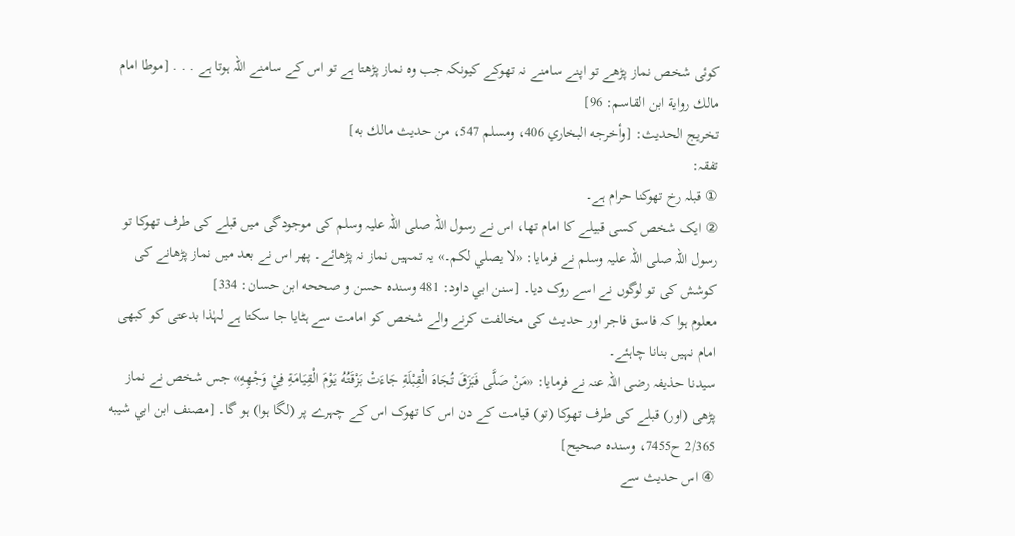کوئی شخص نماز پڑھے تو اپنے سامنے نہ تھوکے کیونکہ جب وہ نماز پڑھتا ہے تو اس کے سامنے اللہ ہوتا ہے . . . [موطا امام مالك رواية ابن القاسم: 96]
تخریج الحدیث: [وأخرجه البخاري 406، ومسلم 547، من حديث مالك به]
تفقہ:
① قبلہ رخ تھوکنا حرام ہے۔
② ایک شخص کسی قبیلے کا امام تھا، اس نے رسول اللہ صلی اللہ علیہ وسلم کی موجودگی میں قبلے کی طرف تھوکا تو رسول اللہ صلی اللہ علیہ وسلم نے فرمایا: «لا یصلي لکم۔» یہ تمہیں نماز نہ پڑھائے۔ پھر اس نے بعد میں نماز پڑھانے کی کوشش کی تو لوگوں نے اسے روک دیا۔ [سنن ابي داود: 481 وسنده حسن و صححه ابن حسان: 334]
معلوم ہوا کہ فاسق فاجر اور حدیث کی مخالفت کرنے والے شخص کو امامت سے ہٹایا جا سکتا ہے لہٰذا بدعتی کو کبھی امام نہیں بنانا چاہئے۔
سیدنا حذیفہ رضی اللہ عنہ نے فرمایا: «مَنْ صَلَّى فَبَزَقَ تُجَاهَ الْقِبْلَةِ جَاءَتْ بَزْقَتُهُ يَوْمَ الْقِيَامَةِ فِيْ وَجْهِهِ» جس شخص نے نماز پڑھی (اور) قبلے کی طرف تھوکا (تو) قیامت کے دن اس کا تھوک اس کے چہرے پر (لگا ہوا) ہو گا۔ [مصنف ابن ابي شيبه 2/365 ح7455، وسنده صحيح]
④ اس حدیث سے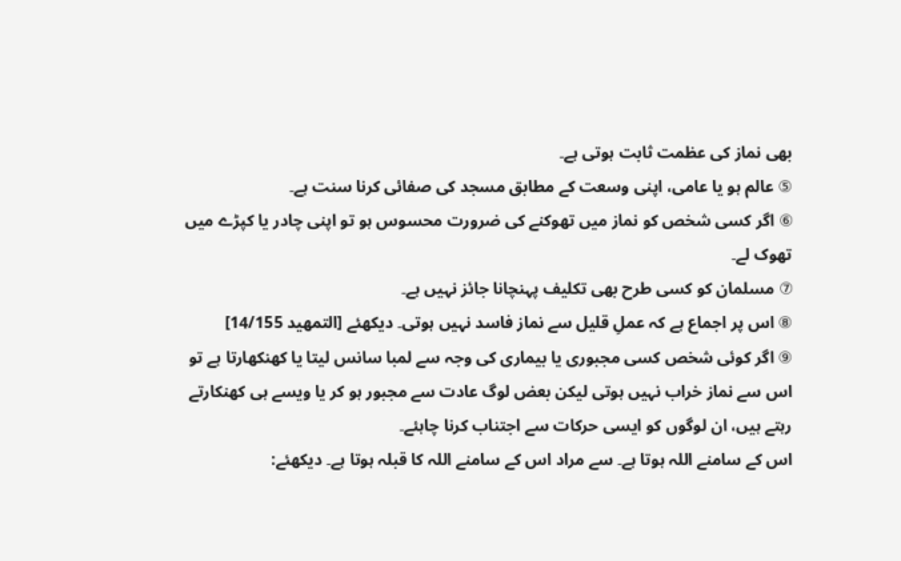بھی نماز کی عظمت ثابت ہوتی ہے۔
⑤ عالم ہو یا عامی، اپنی وسعت کے مطابق مسجد کی صفائی کرنا سنت ہے۔
⑥ اگر کسی شخص کو نماز میں تھوکنے کی ضرورت محسوس ہو تو اپنی چادر یا کپڑے میں تھوک لے۔
⑦ مسلمان کو کسی طرح بھی تکلیف پہنچانا جائز نہیں ہے۔
⑧ اس پر اجماع ہے کہ عملِ قلیل سے نماز فاسد نہیں ہوتی۔ دیکھئے [التمهيد 14/155]
⑨ اگر کوئی شخص کسی مجبوری یا بیماری کی وجہ سے لمبا سانس لیتا یا کھنکھارتا ہے تو اس سے نماز خراب نہیں ہوتی لیکن بعض لوگ عادت سے مجبور ہو کر یا ویسے ہی کھنکارتے رہتے ہیں، ان لوگوں کو ایسی حرکات سے اجتناب کرنا چاہئے۔
اس کے سامنے اللہ ہوتا ہے۔ سے مراد اس کے سامنے اللہ کا قبلہ ہوتا ہے۔ دیکھئے: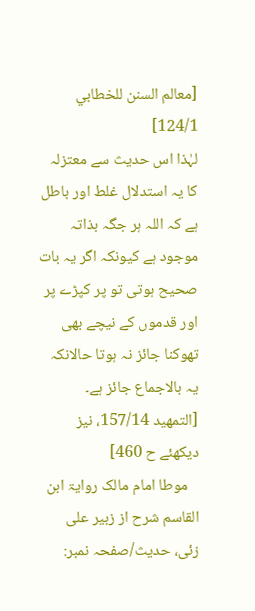[معالم السنن للخطابي 124/1]
لہٰذا اس حدیث سے معتزلہ کا یہ استدلال غلط اور باطل ہے کہ اللہ ہر جگہ بذاتہ موجود ہے کیونکہ اگر یہ بات صحیح ہوتی تو پر کپڑے پر اور قدموں کے نیچے بھی تھوکنا جائز نہ ہوتا حالانکہ یہ بالاجماع جائز ہے۔ [التمهيد 157/14، نيز ديكهئے ح 460]
   موطا امام مالک روایۃ ابن القاسم شرح از زبیر علی زئی، حدیث/صفحہ نمبر: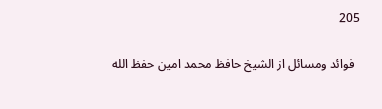205

  فوائد ومسائل از الشيخ حافظ محمد امين حفظ الله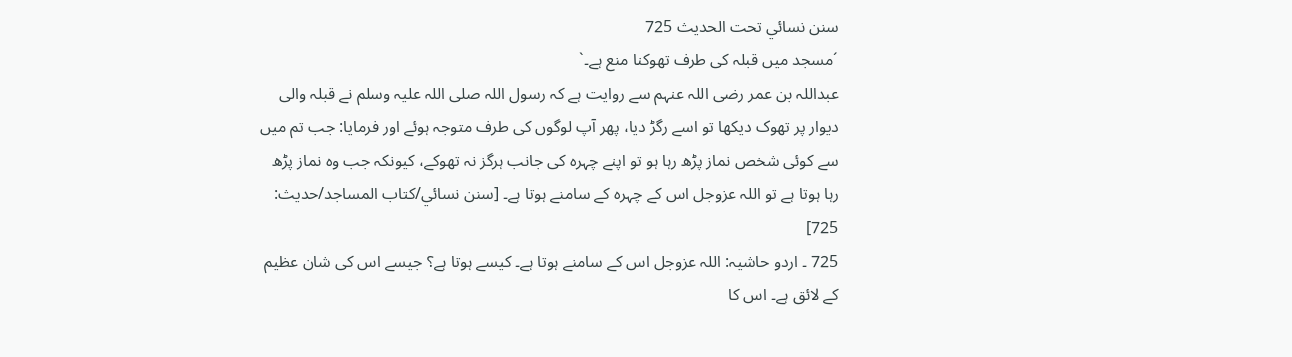سنن نسائي تحت الحديث 725
´مسجد میں قبلہ کی طرف تھوکنا منع ہے۔`
عبداللہ بن عمر رضی اللہ عنہم سے روایت ہے کہ رسول اللہ صلی اللہ علیہ وسلم نے قبلہ والی دیوار پر تھوک دیکھا تو اسے رگڑ دیا، پھر آپ لوگوں کی طرف متوجہ ہوئے اور فرمایا: جب تم میں سے کوئی شخص نماز پڑھ رہا ہو تو اپنے چہرہ کی جانب ہرگز نہ تھوکے، کیونکہ جب وہ نماز پڑھ رہا ہوتا ہے تو اللہ عزوجل اس کے چہرہ کے سامنے ہوتا ہے۔ [سنن نسائي/كتاب المساجد/حدیث: 725]
725 ۔ اردو حاشیہ: اللہ عزوجل اس کے سامنے ہوتا ہے۔ کیسے ہوتا ہے؟ جیسے اس کی شان عظیم کے لائق ہے۔ اس کا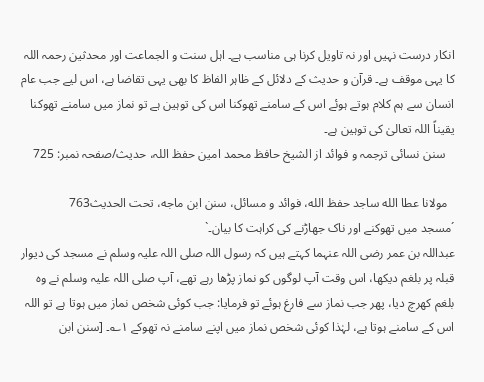انکار درست نہیں اور نہ تاویل کرنا ہی مناسب ہے۔ اہل سنت و الجماعت اور محدثین رحمہ اللہ کا یہی موقف ہے۔ قرآن و حدیث کے دلائل کے ظاہر الفاظ کا بھی یہی تقاضا ہے، اس لیے جب عام انسان سے ہم کلام ہوتے ہوئے اس کے سامنے تھوکنا اس کی توہین ہے تو نماز میں سامنے تھوکنا یقیناً اللہ تعالیٰ کی توہین ہے۔
   سنن نسائی ترجمہ و فوائد از الشیخ حافظ محمد امین حفظ اللہ، حدیث/صفحہ نمبر: 725

  مولانا عطا الله ساجد حفظ الله، فوائد و مسائل، سنن ابن ماجه، تحت الحديث763
´مسجد میں تھوکنے اور ناک جھاڑنے کی کراہت کا بیان۔`
عبداللہ بن عمر رضی اللہ عنہما کہتے ہیں کہ رسول اللہ صلی اللہ علیہ وسلم نے مسجد کی دیوار قبلہ پر بلغم دیکھا، اس وقت آپ لوگوں کو نماز پڑھا رہے تھے، آپ صلی اللہ علیہ وسلم نے وہ بلغم کھرچ دیا، پھر جب نماز سے فارغ ہوئے تو فرمایا: جب کوئی شخص نماز میں ہوتا ہے تو اللہ اس کے سامنے ہوتا ہے، لہٰذا کوئی شخص نماز میں اپنے سامنے نہ تھوکے ۱؎۔ [سنن ابن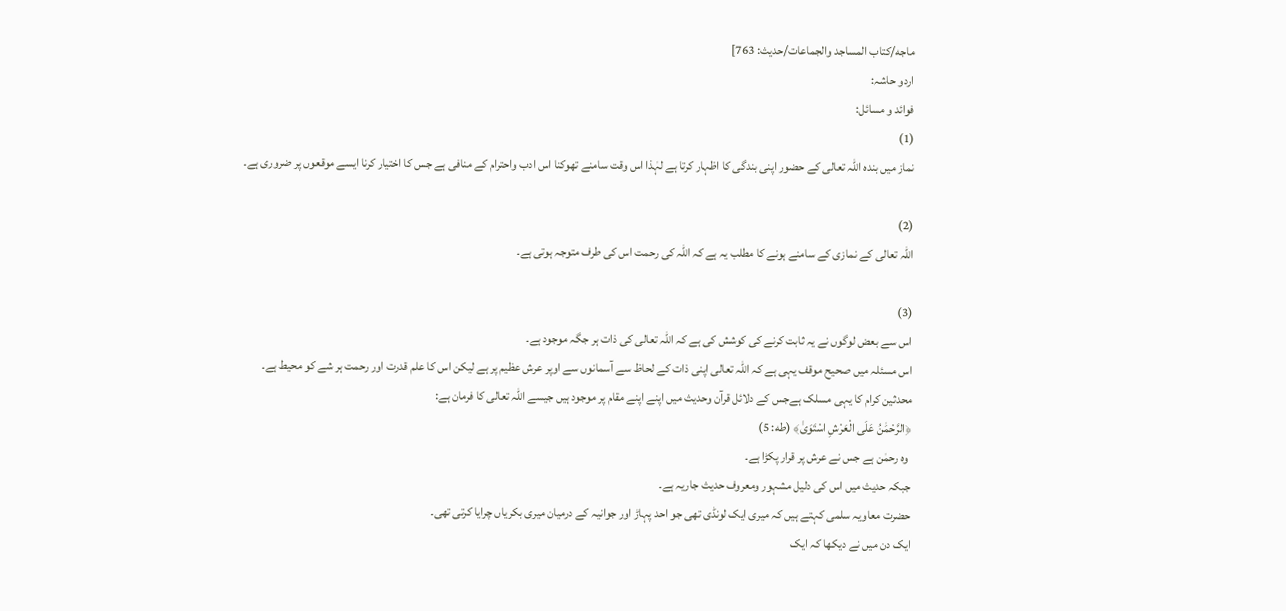ماجه/كتاب المساجد والجماعات/حدیث: 763]
اردو حاشہ:
فوائد و مسائل:
(1)
نماز میں بندہ اللہ تعالی کے حضور اپنی بندگی کا اظہار کرتا ہے لہٰذا اس وقت سامنے تھوکنا اس ادب واحترام کے منافی ہے جس کا اختیار کرنا ایسے موقعوں پر ضروری ہے۔

(2)
اللہ تعالی کے نمازی کے سامنے ہونے کا مطلب یہ ہے کہ اللہ کی رحمت اس کی طرف متوجہ ہوتی ہے۔

(3)
اس سے بعض لوگوں نے یہ ثابت کرنے کی کوشش کی ہے کہ اللہ تعالی کی ذات ہر جگہ موجود ہے۔
اس مسئلہ میں صحیح موقف یہی ہے کہ اللہ تعالی اپنی ذات کے لحاظ سے آسمانوں سے اوپر عرش عظیم پر ہے لیکن اس کا علم قدرت اور رحمت ہر شے کو محیط ہے۔
محدثین کرام کا یہی مسلک ہےجس کے دلائل قرآن وحدیث میں اپنے اپنے مقام پر موجود ہیں جیسے اللہ تعالی کا فرمان ہے:
﴿الرَّحْمَٰنُ عَلَى الْعَرْشِ اسْتَوَىٰ﴾ (طه: 5)
 وہ رحمٰن ہے جس نے عرش پر قرار پکڑا ہے۔
جبکہ حدیث میں اس کی دلیل مشہور ومعروف حدیث جاریہ ہے۔
حضرت معاویہ سلمی کہتے ہیں کہ میری ایک لونڈی تھی جو احد پہاڑ اور جوانیہ کے درمیان میری بکریاں چرایا کرتی تھی۔
ایک دن میں نے دیکھا کہ ایک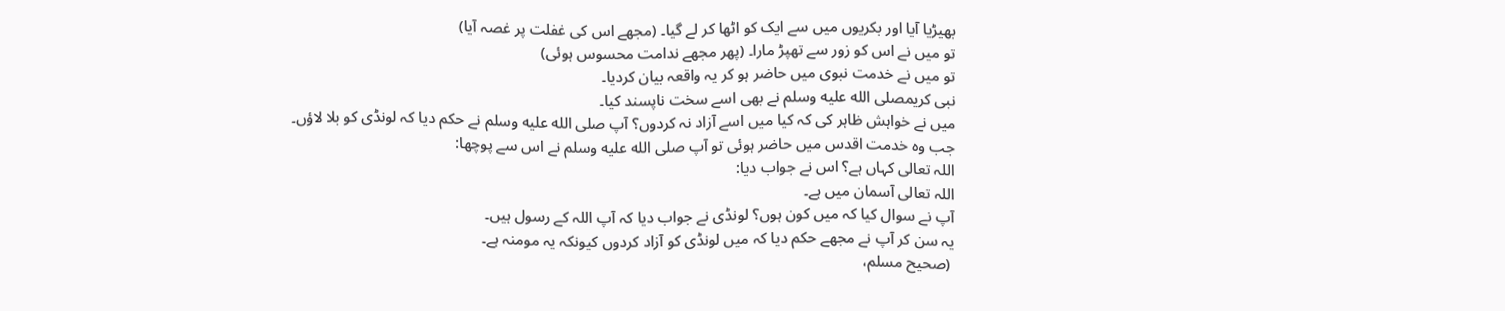بھیڑیا آیا اور بکریوں میں سے ایک کو اٹھا کر لے گیا۔ (مجھے اس کی غفلت پر غصہ آیا)
تو میں نے اس کو زور سے تھپڑ مارا۔ (پھر مجھے ندامت محسوس ہوئی)
تو میں نے خدمت نبوی میں حاضر ہو کر یہ واقعہ بیان کردیا۔
نبی کریمصلى الله عليه وسلم نے بھی اسے سخت ناپسند کیا۔
میں نے خواہش ظاہر کی کہ کیا میں اسے آزاد نہ کردوں؟ آپ صلى الله عليه وسلم نے حکم دیا کہ لونڈی کو بلا لاؤں۔
جب وہ خدمت اقدس میں حاضر ہوئی تو آپ صلى الله عليه وسلم نے اس سے پوچھا:
اللہ تعالی کہاں ہے؟ اس نے جواب دیا:
اللہ تعالی آسمان میں ہے۔
آپ نے سوال کیا کہ میں کون ہوں؟ لونڈی نے جواب دیا کہ آپ اللہ کے رسول ہیں۔
یہ سن کر آپ نے مجھے حکم دیا کہ میں لونڈی کو آزاد کردوں کیونکہ یہ مومنہ ہے۔
 (صحيح مسلم،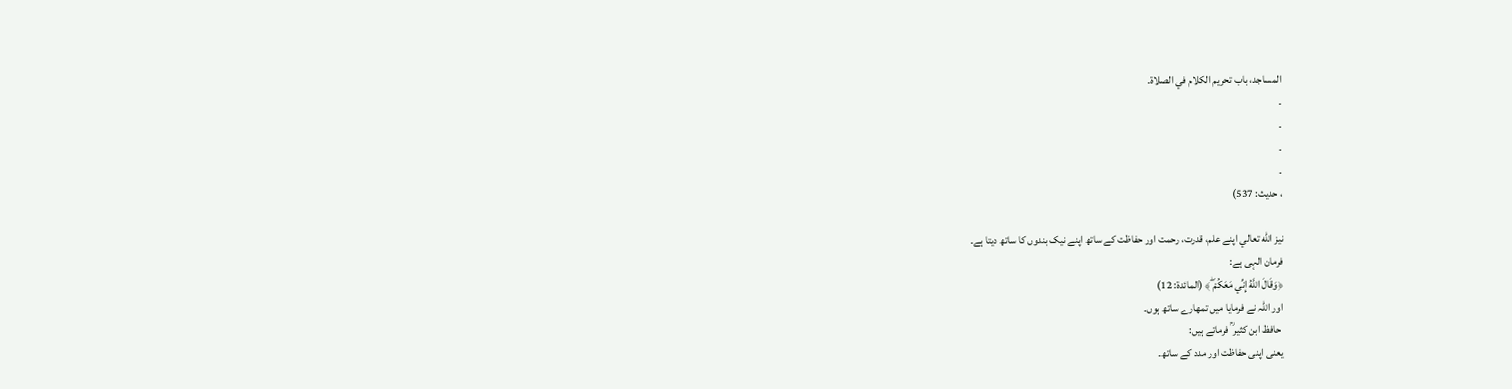المساجد، باب تحريم الكلام في الصلاة۔
۔
۔
۔
۔
، حدیث: 537)

نيز الله تعالي اپنے علم، قدرت، رحمت اور حفاظت کے ساتھ اپنے نیک بندوں کا ساتھ دیتا ہے۔
فرمان الہی ہے:
﴿وَقَالَ اللَّهُ إِنِّي مَعَكُمْ ۖ﴾ (المائدة: 12)
اور اللہ نے فرمایا میں تمھارے ساتھ ہوں۔
 حافظ ابن کثیر ؒ فرماتے ہیں:
یعنی اپنی حفاظت اور مدد کے ساتھ۔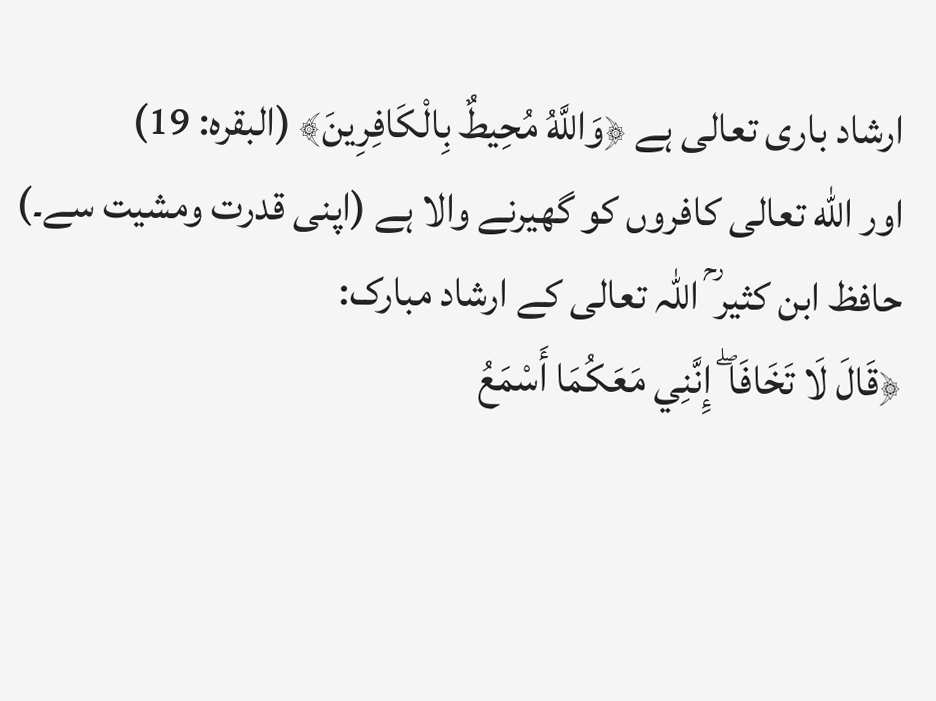ارشاد باری تعالی ہے ﴿وَاللَّهُ مُحِيطٌ بِالْكَافِرِينَ﴾ (البقره: 19)
اور الله تعالی کافروں کو گھیرنے والا ہے (اپنی قدرت ومشیت سے۔)
حافظ ابن کثیر ؒ اللہ تعالی کے ارشاد مبارک:
﴿قَالَ لَا تَخَافَا ۖ إِنَّنِي مَعَكُمَا أَسْمَعُ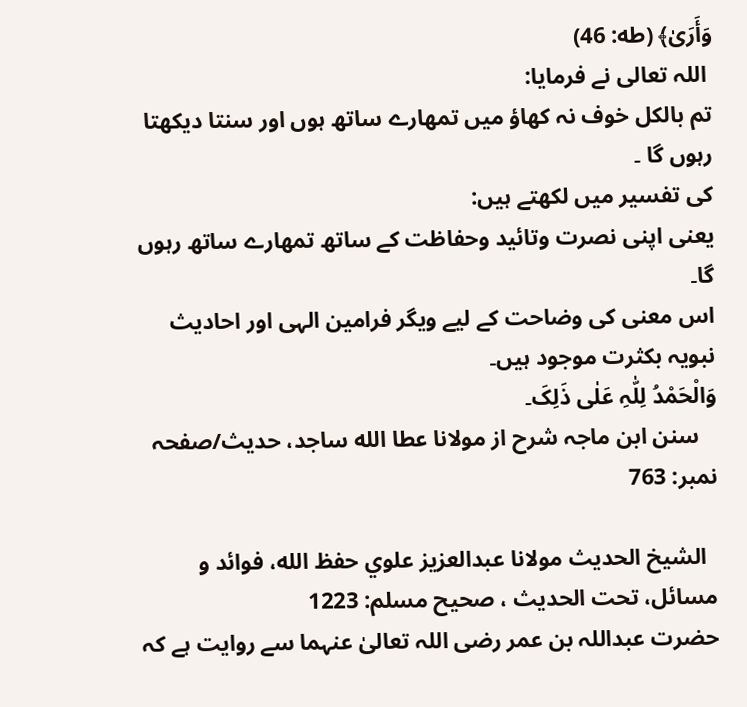وَأَرَىٰ﴾ (طه: 46)
 اللہ تعالی نے فرمایا:
تم بالکل خوف نہ کھاؤ میں تمھارے ساتھ ہوں اور سنتا دیکھتا رہوں گا ۔
کی تفسیر میں لکھتے ہیں:
یعنی اپنی نصرت وتائید وحفاظت کے ساتھ تمھارے ساتھ رہوں گا۔
اس معنی کی وضاحت کے لیے ویگر فرامین الہی اور احادیث نبویہ بکثرت موجود ہیں۔
وَالْحَمْدُ لِلّٰہِ عَلٰی ذَلِکَ۔
   سنن ابن ماجہ شرح از مولانا عطا الله ساجد، حدیث/صفحہ نمبر: 763

  الشيخ الحديث مولانا عبدالعزيز علوي حفظ الله، فوائد و مسائل، تحت الحديث ، صحيح مسلم: 1223
حضرت عبداللہ بن عمر رضی اللہ تعالیٰ عنہما سے روایت ہے کہ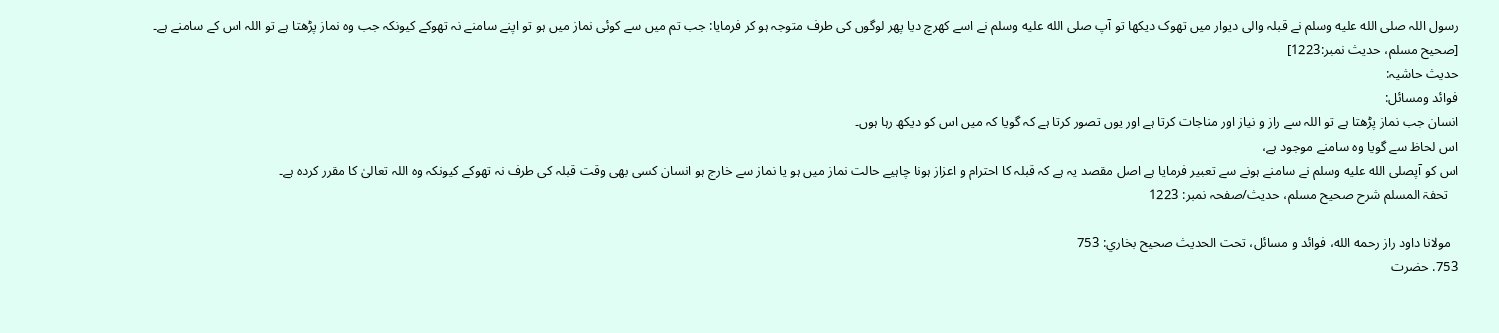رسول اللہ صلى الله عليه وسلم نے قبلہ والی دیوار میں تھوک دیکھا تو آپ صلى الله عليه وسلم نے اسے کھرچ دیا پھر لوگوں کی طرف متوجہ ہو کر فرمایا: جب تم میں سے کوئی نماز میں ہو تو اپنے سامنے نہ تھوکے کیونکہ جب وہ نماز پڑھتا ہے تو اللہ اس کے سامنے ہے۔ [صحيح مسلم، حديث نمبر:1223]
حدیث حاشیہ:
فوائد ومسائل:
انسان جب نماز پڑھتا ہے تو اللہ سے راز و نیاز اور مناجات کرتا ہے اور یوں تصور کرتا ہے کہ گویا کہ میں اس کو دیکھ رہا ہوں۔
اس لحاظ سے گویا وہ سامنے موجود ہے،
اس کو آپصلى الله عليه وسلم نے سامنے ہونے سے تعبیر فرمایا ہے اصل مقصد یہ ہے کہ قبلہ کا احترام و اعزاز ہونا چاہیے حالت نماز میں ہو یا نماز سے خارج ہو انسان کسی بھی وقت قبلہ کی طرف نہ تھوکے کیونکہ وہ اللہ تعالیٰ کا مقرر کردہ ہے۔
   تحفۃ المسلم شرح صحیح مسلم، حدیث/صفحہ نمبر: 1223

  مولانا داود راز رحمه الله، فوائد و مسائل، تحت الحديث صحيح بخاري: 753
753. حضرت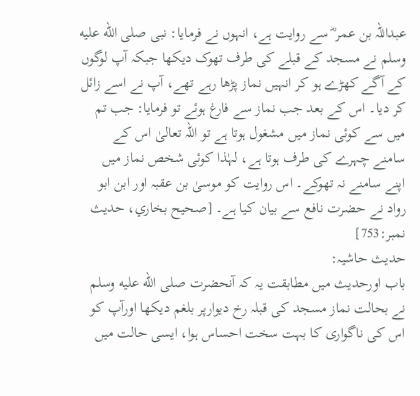عبداللہ بن عمر ؓ سے روایت ہے، انہوں نے فرمایا: نبی صلى الله عليه وسلم نے مسجد کے قبلے کی طرف تھوک دیکھا جبکہ آپ لوگوں کے آگے کھڑے ہو کر انہیں نماز پڑھا رہے تھے، آپ نے اسے زائل کر دیا۔ اس کے بعد جب نماز سے فارغ ہوئے تو فرمایا: جب تم میں سے کوئی نماز میں مشغول ہوتا ہے تو اللہ تعالیٰ اس کے سامنے چہرے کی طرف ہوتا ہے، لہٰذا کوئی شخص نماز میں اپنے سامنے نہ تھوکے۔ اس روایت کو موسیٰ بن عقبہ اور ابن ابو رواد نے حضرت نافع سے بیان کیا ہے۔ [صحيح بخاري، حديث نمبر:753]
حدیث حاشیہ:
باب اورحدیث میں مطابقت یہ کہ آنحضرت صلى الله عليه وسلم نے بحالت نماز مسجد کی قبلہ رخ دیوارپر بلغم دیکھا اورآپ کو اس کی ناگواری کا بہت سخت احساس ہوا، ایسی حالت میں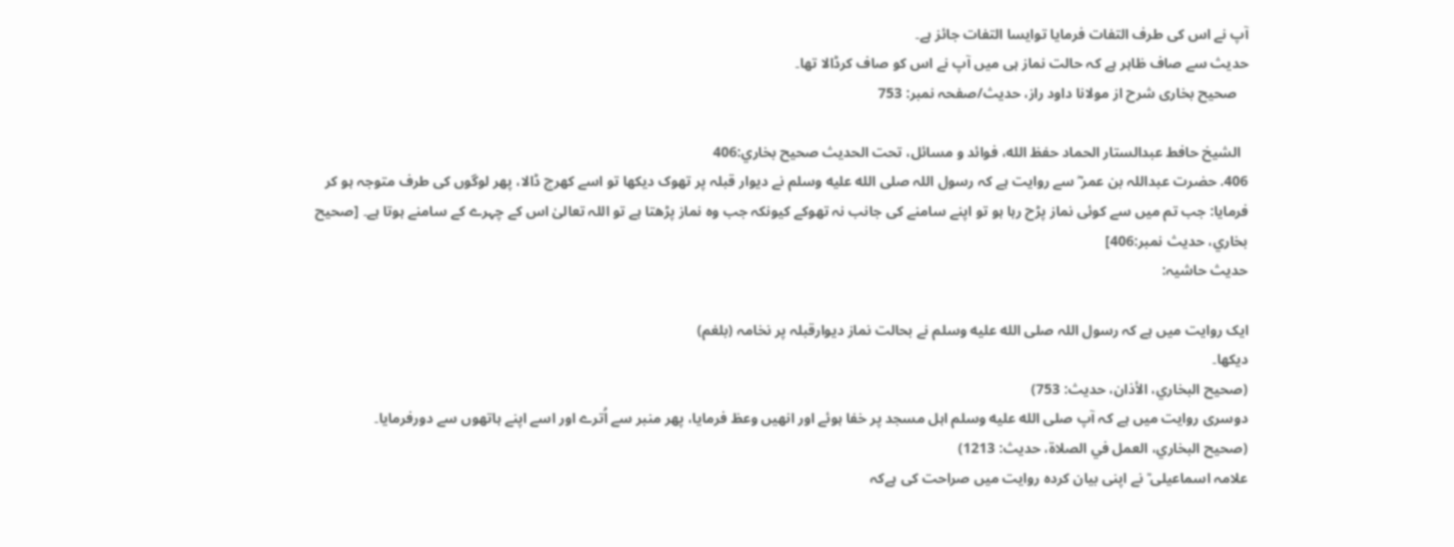آپ نے اس کی طرف التفات فرمایا توایسا التفات جائز ہے۔
حدیث سے صاف ظاہر ہے کہ حالت نماز ہی میں آپ نے اس کو صاف کرڈالا تھا۔
   صحیح بخاری شرح از مولانا داود راز، حدیث/صفحہ نمبر: 753

  الشيخ حافط عبدالستار الحماد حفظ الله، فوائد و مسائل، تحت الحديث صحيح بخاري:406
406. حضرت عبداللہ بن عمر ؓ سے روایت ہے کہ رسول اللہ صلى الله عليه وسلم نے دیوار قبلہ پر تھوک دیکھا تو اسے کھرچ ڈالا، پھر لوگوں کی طرف متوجہ ہو کر فرمایا: جب تم میں سے کوئی نماز پڑح رہا ہو تو اپنے سامنے کی جانب نہ تھوکے کیونکہ جب وہ نماز پڑھتا ہے تو اللہ تعالیٰ اس کے چہرے کے سامنے ہوتا ہے۔ [صحيح بخاري، حديث نمبر:406]
حدیث حاشیہ:

ایک روایت میں ہے کہ رسول اللہ صلى الله عليه وسلم نے بحالت نماز دیوارقبلہ پر نخامہ (بلغم)
دیکھا۔
(صحیح البخاري، الأذان، حدیث: 753)
دوسری روایت میں ہے کہ آپ صلى الله عليه وسلم اہل مسجد پر خفا ہوئے اور انھیں وعظ فرمایا، پھر منبر سے اُترے اور اسے اپنے ہاتھوں سے دورفرمایا۔
(صحیح البخاري، العمل في الصلاة، حدیث: 1213)
علامہ اسماعیلی ؒ نے اپنی بیان کردہ روایت میں صراحت کی ہےکہ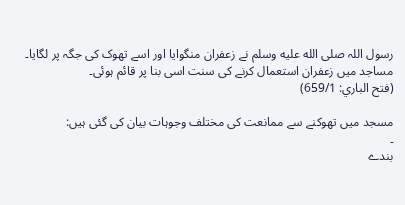رسول اللہ صلى الله عليه وسلم نے زعفران منگوایا اور اسے تھوک کی جگہ پر لگایا۔
مساجد میں زعفران استعمال کرنے کی سنت اسی بنا پر قائم ہوئی۔
(فتح الباري: 659/1)

مسجد میں تھوکنے سے ممانعت کی مختلف وجوہات بیان کی گئی ہیں:
۔
بندے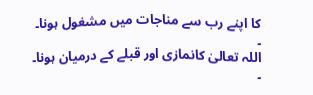کا اپنے رب سے مناجات میں مشغول ہونا۔
۔
اللہ تعالیٰ کانمازی اور قبلے کے درمیان ہونا۔
۔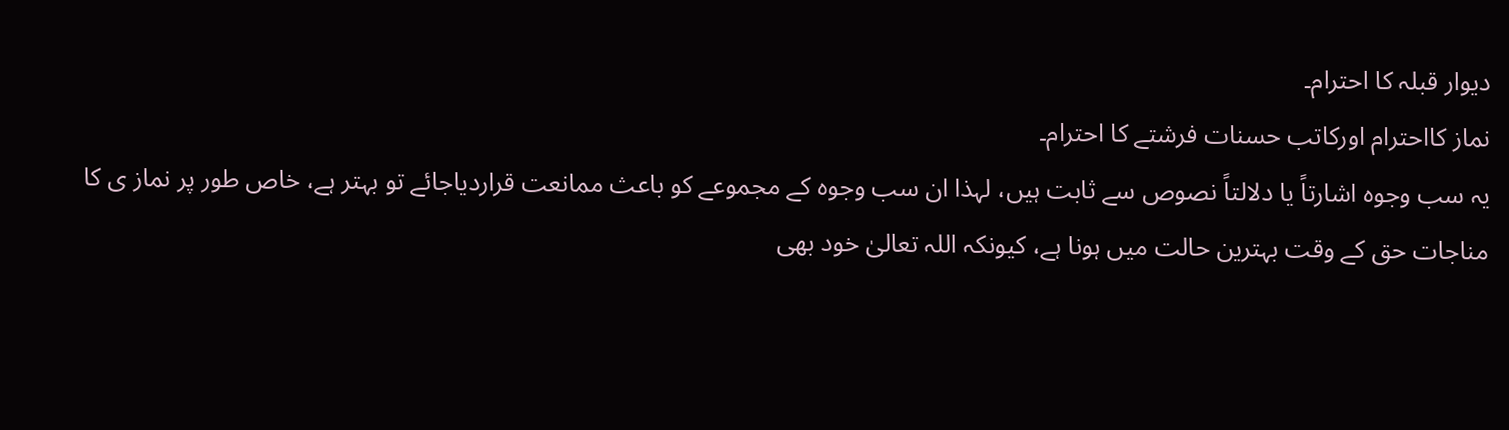دیوار قبلہ کا احترام۔
نماز کااحترام اورکاتب حسنات فرشتے کا احترام۔
یہ سب وجوہ اشارتاً یا دلالتاً نصوص سے ثابت ہیں، لہذا ان سب وجوہ کے مجموعے کو باعث ممانعت قراردیاجائے تو بہتر ہے، خاص طور پر نماز ی کا مناجات حق کے وقت بہترین حالت میں ہونا ہے، کیونکہ اللہ تعالیٰ خود بھی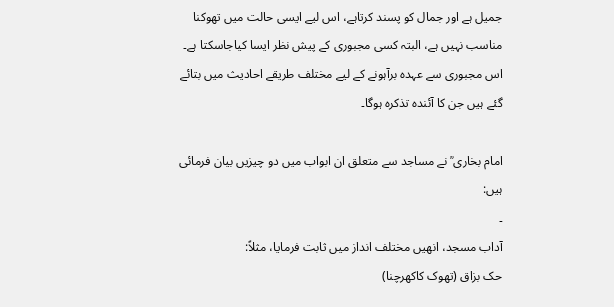جمیل ہے اور جمال کو پسند کرتاہے، اس لیے ایسی حالت میں تھوکنا مناسب نہیں ہے، البتہ کسی مجبوری کے پیش نظر ایسا کیاجاسکتا ہے۔
اس مجبوری سے عہدہ برآہونے کے لیے مختلف طریقے احادیث میں بتائے گئے ہیں جن کا آئندہ تذکرہ ہوگا۔

امام بخاری ؒ نے مساجد سے متعلق ان ابواب میں دو چیزیں بیان فرمائی ہیں:
۔
آداب مسجد، انھیں مختلف انداز میں ثابت فرمایا، مثلاً:
حک بزاق (تھوک کاکھرچنا)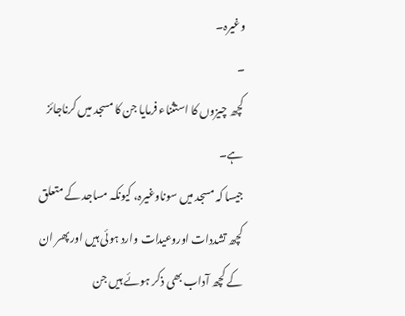وغیرہ۔
۔
کچھ چیزوں کا استثناء فرمایا جن کا مسجد میں کرناجائز ہے۔
جیسا کہ مسجد میں سوناوغیرہ، کیونکہ مساجد کے متعلق کچھ تشددات اوروعیدات وارد ہوئی ہیں اور پھر ان کے کچھ آداب بھی ذکر ہوئے ہیں جن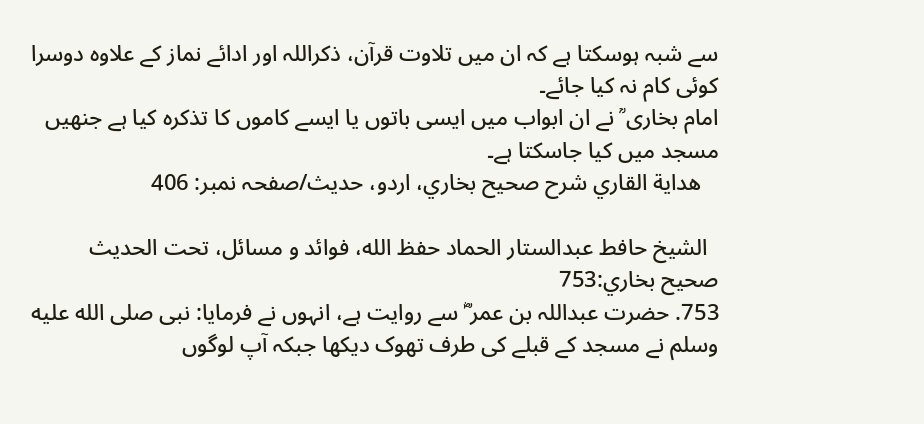سے شبہ ہوسکتا ہے کہ ان میں تلاوت قرآن، ذکراللہ اور ادائے نماز کے علاوہ دوسرا کوئی کام نہ کیا جائے۔
امام بخاری ؒ نے ان ابواب میں ایسی باتوں یا ایسے کاموں کا تذکرہ کیا ہے جنھیں مسجد میں کیا جاسکتا ہے۔
   هداية القاري شرح صحيح بخاري، اردو، حدیث/صفحہ نمبر: 406

  الشيخ حافط عبدالستار الحماد حفظ الله، فوائد و مسائل، تحت الحديث صحيح بخاري:753
753. حضرت عبداللہ بن عمر ؓ سے روایت ہے، انہوں نے فرمایا: نبی صلى الله عليه وسلم نے مسجد کے قبلے کی طرف تھوک دیکھا جبکہ آپ لوگوں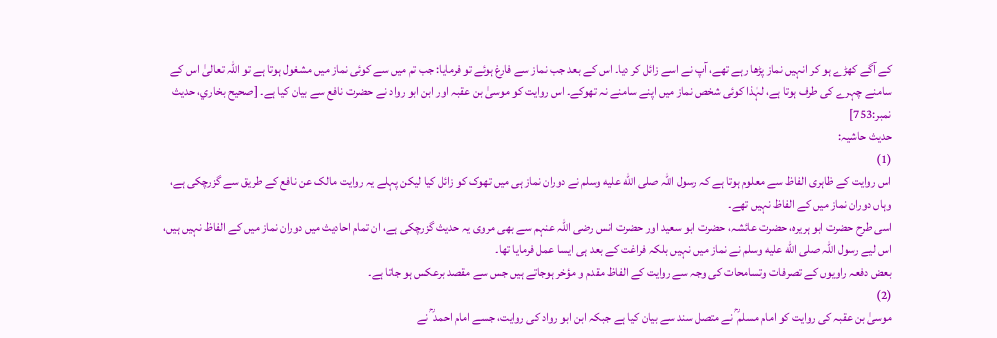کے آگے کھڑے ہو کر انہیں نماز پڑھا رہے تھے، آپ نے اسے زائل کر دیا۔ اس کے بعد جب نماز سے فارغ ہوئے تو فرمایا: جب تم میں سے کوئی نماز میں مشغول ہوتا ہے تو اللہ تعالیٰ اس کے سامنے چہرے کی طرف ہوتا ہے، لہٰذا کوئی شخص نماز میں اپنے سامنے نہ تھوکے۔ اس روایت کو موسیٰ بن عقبہ اور ابن ابو رواد نے حضرت نافع سے بیان کیا ہے۔ [صحيح بخاري، حديث نمبر:753]
حدیث حاشیہ:
(1)
اس روایت کے ظاہری الفاظ سے معلوم ہوتا ہے کہ رسول اللہ صلى الله عليه وسلم نے دوران نماز ہی میں تھوک کو زائل کیا لیکن پہلے یہ روایت مالک عن نافع کے طریق سے گزرچکی ہے، وہاں دوران نماز میں کے الفاظ نہیں تھے۔
اسی طرح حضرت ابو ہریرہ، حضرت عائشہ، حضرت ابو سعید اور حضرت انس رضی اللہ عنہم سے بھی مروی یہ حدیث گزرچکی ہے، ان تمام احادیث میں دوران نماز میں کے الفاظ نہیں ہیں، اس لیے رسول اللہ صلى الله عليه وسلم نے نماز میں نہیں بلکہ فراغت کے بعد ہی ایسا عمل فرمایا تھا۔
بعض دفعہ راویوں کے تصرفات وتسامحات کی وجہ سے روایت کے الفاظ مقدم و مؤخر ہوجاتے ہیں جس سے مقصد برعکس ہو جاتا ہے۔
(2)
موسیٰ بن عقبہ کی روایت کو امام مسلم ؒ نے متصل سند سے بیان کیا ہے جبکہ ابن ابو رواد کی روایت، جسے امام احمد ؒ نے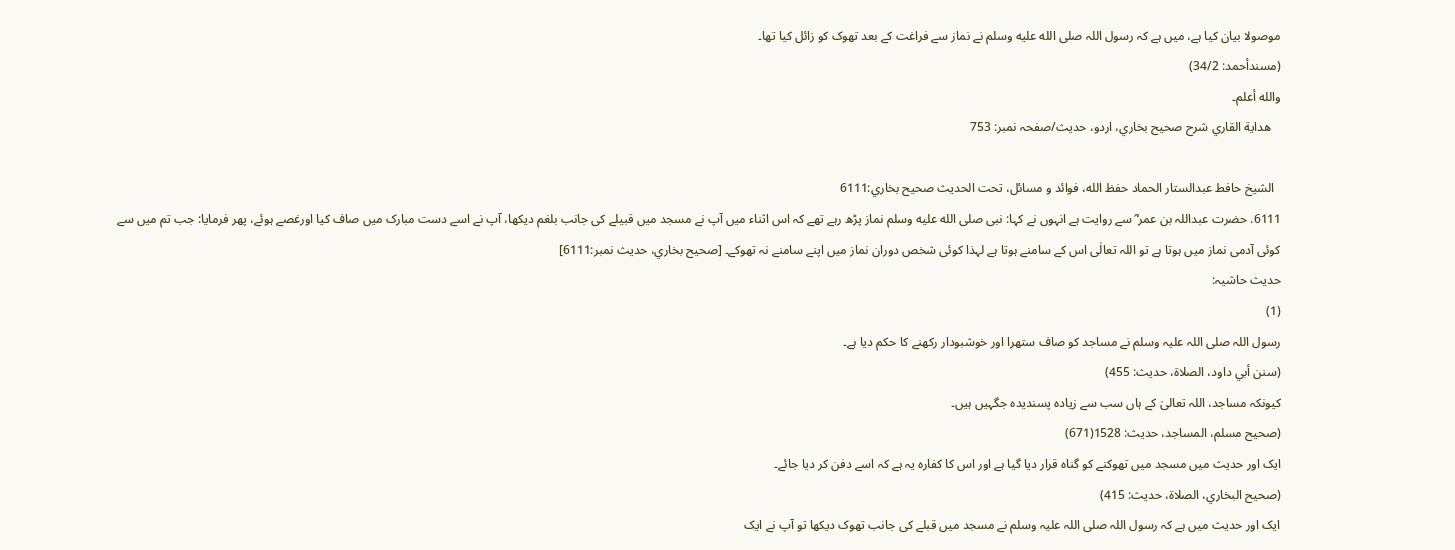موصولا بیان کیا ہے، میں ہے کہ رسول اللہ صلى الله عليه وسلم نے نماز سے فراغت کے بعد تھوک کو زائل کیا تھا۔
(مسندأحمد: 34/2)
والله أعلم۔
   هداية القاري شرح صحيح بخاري، اردو، حدیث/صفحہ نمبر: 753

  الشيخ حافط عبدالستار الحماد حفظ الله، فوائد و مسائل، تحت الحديث صحيح بخاري:6111
6111. حضرت عبداللہ بن عمر ؓ سے روایت ہے انہوں نے کہا: نبی صلى الله عليه وسلم نماز پڑھ رہے تھے کہ اس اثناء میں آپ نے مسجد میں قبیلے کی جانب بلغم دیکھا، آپ نے اسے دست مبارک میں صاف کیا اورغصے ہوئے، پھر فرمایا: جب تم میں سے کوئی آدمی نماز میں ہوتا ہے تو اللہ تعالٰی اس کے سامنے ہوتا ہے لہذا کوئی شخص دوران نماز میں اپنے سامنے نہ تھوکے۔ [صحيح بخاري، حديث نمبر:6111]
حدیث حاشیہ:
(1)
رسول اللہ صلی اللہ علیہ وسلم نے مساجد کو صاف ستھرا اور خوشبودار رکھنے کا حکم دیا ہے۔
(سنن أبي داود، الصلاة، حدیث: 455)
کیونکہ مساجد، اللہ تعالیٰ کے ہاں سب سے زیادہ پسندیدہ جگہیں ہیں۔
(صحیح مسلم، المساجد، حدیث: 1528(671)
ایک اور حدیث میں مسجد میں تھوکنے کو گناہ قرار دیا گیا ہے اور اس کا کفارہ یہ ہے کہ اسے دفن کر دیا جائے۔
(صحیح البخاري، الصلاة، حدیث: 415)
ایک اور حدیث میں ہے کہ رسول اللہ صلی اللہ علیہ وسلم نے مسجد میں قبلے کی جانب تھوک دیکھا تو آپ نے ایک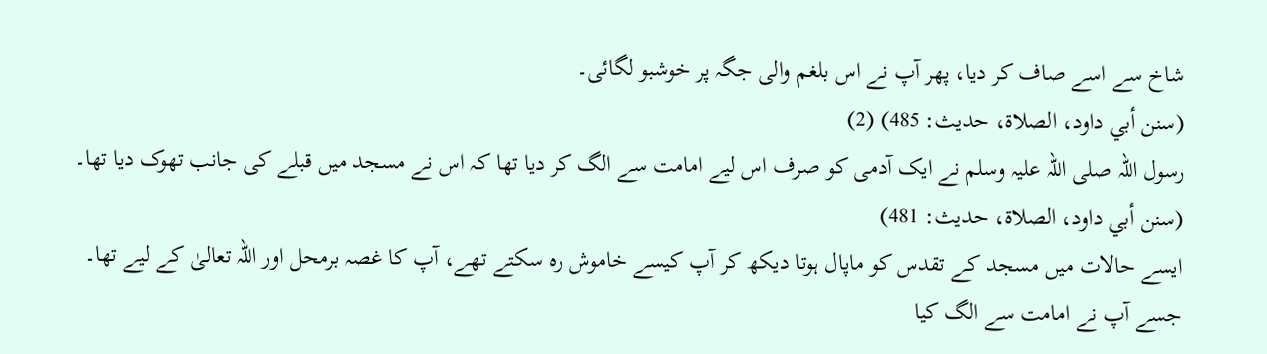شاخ سے اسے صاف کر دیا، پھر آپ نے اس بلغم والی جگہ پر خوشبو لگائی۔
(سنن أبي داود، الصلاة، حدیث: 485) (2)
رسول اللہ صلی اللہ علیہ وسلم نے ایک آدمی کو صرف اس لیے امامت سے الگ کر دیا تھا کہ اس نے مسجد میں قبلے کی جانب تھوک دیا تھا۔
(سنن أبي داود، الصلاة، حدیث: 481)
ایسے حالات میں مسجد کے تقدس کو ماپال ہوتا دیکھ کر آپ کیسے خاموش رہ سکتے تھے، آپ کا غصہ برمحل اور اللہ تعالیٰ کے لیے تھا۔
جسے آپ نے امامت سے الگ کیا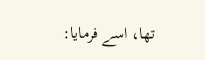تھا، اسے فرمایا: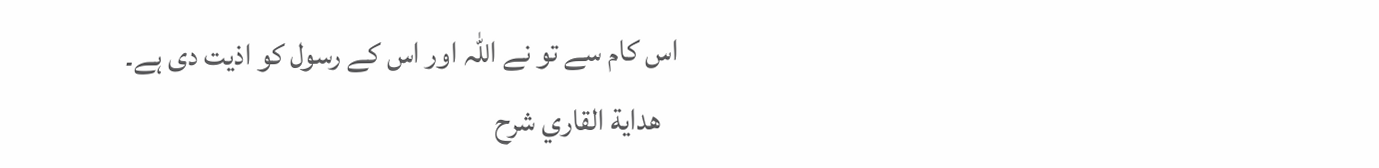اس کام سے تو نے اللہ اور اس کے رسول کو اذیت دی ہے۔
   هداية القاري شرح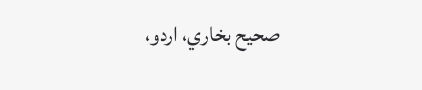صحيح بخاري، اردو،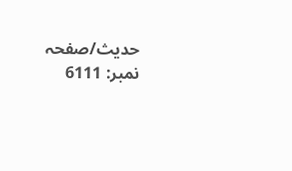حدیث/صفحہ نمبر: 6111